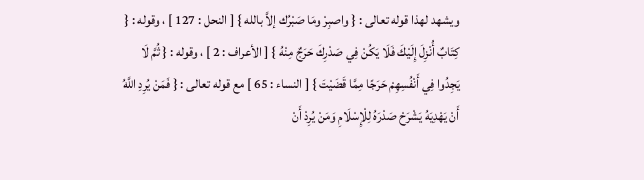ويشهد لهذا قوله تعالى : { واصبِرْ ومَا صَبْرُك إلاَّ بالله } [ النحل : 127 ] ، وقوله : { كِتَابٌ أُنْزِلَ إِلَيْكَ فَلَا يَكُنْ فِي صَدْرِكَ حَرَجٌ مِنْهُ } [ الأعراف : 2 ] ، وقوله : { ثُمَّ لَا يَجِدُوا فِي أَنْفُسِهِمْ حَرَجًا مِمَّا قَضَيْتَ } [ النساء : 65 ] مع قوله تعالى : { فَمَنْ يُرِدِ اللَّهُ أَنْ يَهْدِيَهُ يَشْرَحْ صَدْرَهُ لِلْإِسْلَامِ وَمَنْ يُرِدْ أَنْ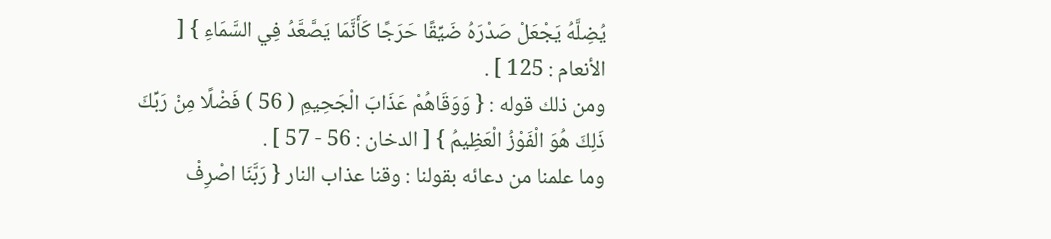يُضِلَّهُ يَجْعَلْ صَدْرَهُ ضَيِّقًا حَرَجًا كَأَنَّمَا يَصَّعَّدُ فِي السَّمَاءِ } [ الأنعام : 125 ] .
ومن ذلك قوله : { وَوَقَاهُمْ عَذَابَ الْجَحِيمِ ( 56 ) فَضْلًا مِنْ رَبِّكَ ذَلِكَ هُوَ الْفَوْزُ الْعَظِيمُ } [ الدخان : 56 - 57 ] .
وما علمنا من دعائه بقولنا : وقنا عذاب النار { رَبَّنَا اصْرِفْ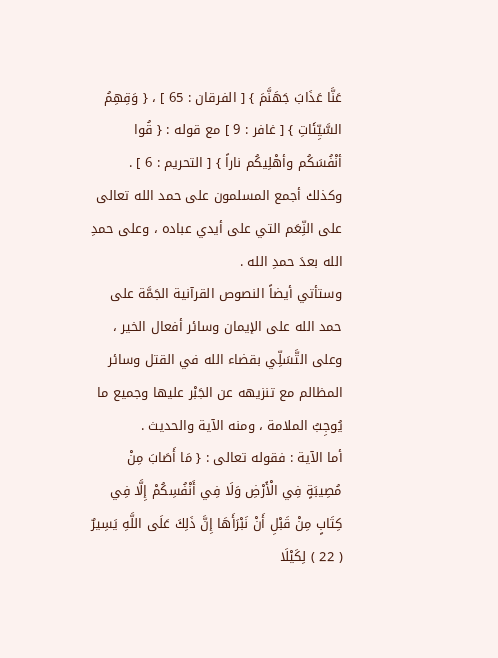عَنَّا عَذَابَ جَهَنَّمَ } [ الفرقان : 65 ] ، { وَقِهِمُ السَّيِّئَاتِ } [ غافر : 9 ] مع قوله : { قُوا أنْفُسَكُم وأهْلِيكُم ناراً } [ التحريم : 6 ] .
وكذلك أجمع المسلمون على حمد الله تعالى على النِّعَم التي على أيدي عباده ، وعلى حمدِ الله بعدَ حمدِ الله .
وستأتي أيضاً النصوص القرآنية الجَمَّة على حمد الله على الإيمان وسائر أفعال الخير ، وعلى التَّسَلِّي بقضاء الله في القتل وسائر المظالم مع تنزيهه عن الجَبْر عليها وجميع ما يُوجِبُ الملامة ، ومنه الآية والحديث .
أما الآية : فقوله تعالى : { مَا أَصَابَ مِنْ مُصِيبَةٍ فِي الْأَرْضِ وَلَا فِي أَنْفُسِكُمْ إِلَّا فِي كِتَابٍ مِنْ قَبْلِ أَنْ نَبْرَأَهَا إِنَّ ذَلِكَ عَلَى اللَّهِ يَسِيرٌ ( 22 ) لِكَيْلَا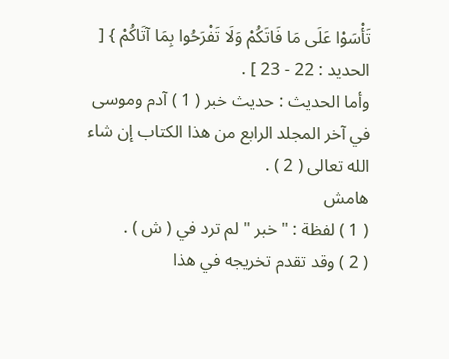تَأْسَوْا عَلَى مَا فَاتَكُمْ وَلَا تَفْرَحُوا بِمَا آتَاكُمْ } [ الحديد : 22 - 23 ] .
وأما الحديث : حديث خبر ( 1 ) آدم وموسى في آخر المجلد الرابع من هذا الكتاب إن شاء الله تعالى ( 2 ) .
هامش
( 1 ) لفظة : " خبر " لم ترد في ( ش ) .
( 2 ) وقد تقدم تخريجه في هذا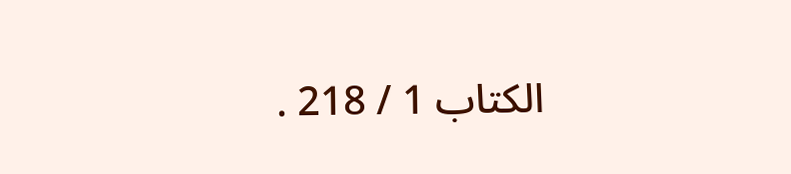الكتاب 1 / 218 .